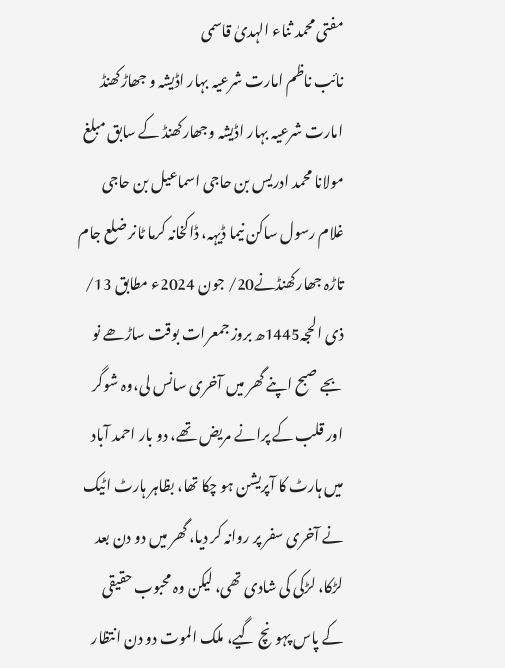مفتی محمد ثناء الہدیٰ قاسمی
نائب ناظم امارت شرعیہ بہار اڈیشہ و جھاڑکھنڈ
امارت شرعیہ بہار اڈیشہ وجھارکھنڈ کے سابق مبلغ مولانا محمد ادریس بن حاجی اسماعیل بن حاجی غلام رسول ساکن نیما ڈیہہ، ڈاکخانہ کرما ٹانر ضلع جام تاڑہ جھارکھنڈنے20/ جون 2024ء مطابق 13/ ذی الحجہ1445ھ بروز جمعرات بوقت ساڑھے نو بجے صبح اپنے گھر میں آخری سانس لی،وہ شوگر اور قلب کے پرانے مریض تھے، دو بار احمد آباد میں ہارٹ کا آپریشن ہو چکا تھا، بظاہر ہارٹ اٹیک نے آخری سفر پر روانہ کر دیا، گھر میں دو دن بعد لڑکا، لڑکی کی شادی تھی، لیکن وہ محبوب حقیقی کے پاس پہونچ گیے، ملک الموت دو دن انتظار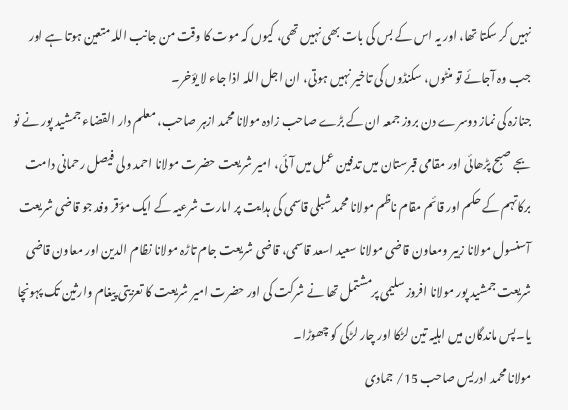نہیں کر سکتا تھا، اور یہ اس کے بس کی بات بھی نہیں تھی، کیوں کہ موت کا وقت من جانب اللہ متعین ہوتا ہے اور جب وہ آجائے تو منٹوں، سکنڈوں کی تاخیر نہیں ہوتی، ان اجل اللہ اذا جاء لا یؤخر۔
جنازہ کی نماز دوسرے دن بروز جمعہ ان کے بڑے صاحب زادہ مولانا محمد ازہر صاحب، معلم دار القضاء جمشید پور نے نو بجے صبح پڑھائی اور مقامی قبرستان میں تدفین عمل میں آئی، امیر شریعت حضرت مولانا احمد ولی فیصل رحمانی دامت برکاتہم کے حکم اور قائم مقام ناظم مولانا محمد شبلی قاسمی کی ہدایت پر امارت شرعیہ کے ایک مؤقر وفد جو قاضی شریعت آسنسول مولانا زبیر ومعاون قاضی مولانا سعید اسعد قاسمی، قاضی شریعت جام تاڑہ مولانا نظام الدین اور معاون قاضی شریعت جمشید پور مولانا افروز سلیمی پرمشتمل تھا نے شرکت کی اور حضرت امیر شریعت کا تعزیتی پیغام وارثین تک پہونچا یا۔پس ماندگان میں اہلیہ تین لڑکا اور چار لڑکی کو چھوڑا۔
مولانا محمد ادریس صاحب 15/ جمادی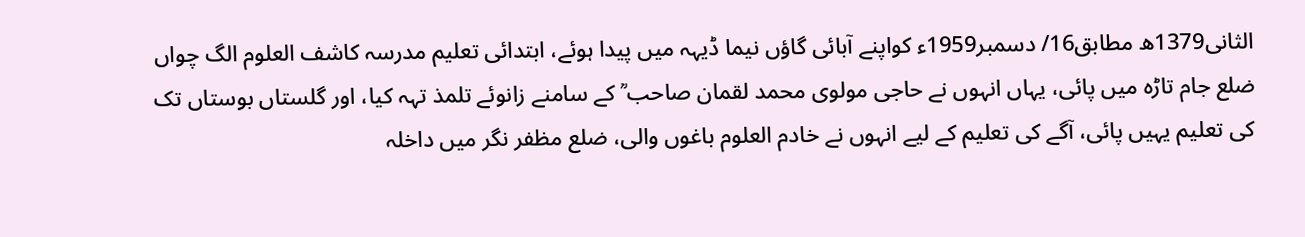الثانی1379ھ مطابق16/ دسمبر1959ء کواپنے آبائی گاؤں نیما ڈیہہ میں پیدا ہوئے، ابتدائی تعلیم مدرسہ کاشف العلوم الگ چواں ضلع جام تاڑہ میں پائی، یہاں انہوں نے حاجی مولوی محمد لقمان صاحب ؒ کے سامنے زانوئے تلمذ تہہ کیا، اور گلستاں بوستاں تک کی تعلیم یہیں پائی، آگے کی تعلیم کے لیے انہوں نے خادم العلوم باغوں والی، ضلع مظفر نگر میں داخلہ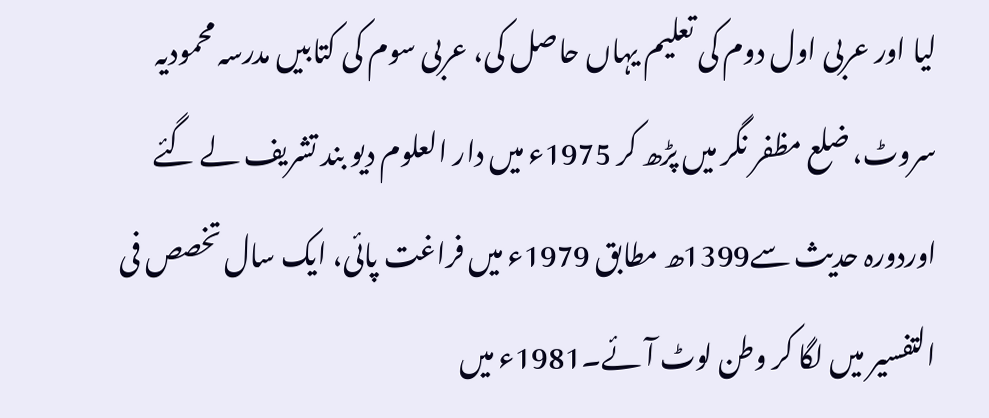لیا اور عربی اول دوم کی تعلیم یہاں حاصل کی، عربی سوم کی کتابیں مدرسہ محمودیہ سروٹ، ضلع مظفر نگر میں پڑھ کر 1975ء میں دار العلوم دیو بند تشریف لے گئے اوردورہ حدیث سے1399ھ مطابق 1979ء میں فراغت پائی، ایک سال تخصص فی التفسیر میں لگا کر وطن لوٹ آئے۔1981ء میں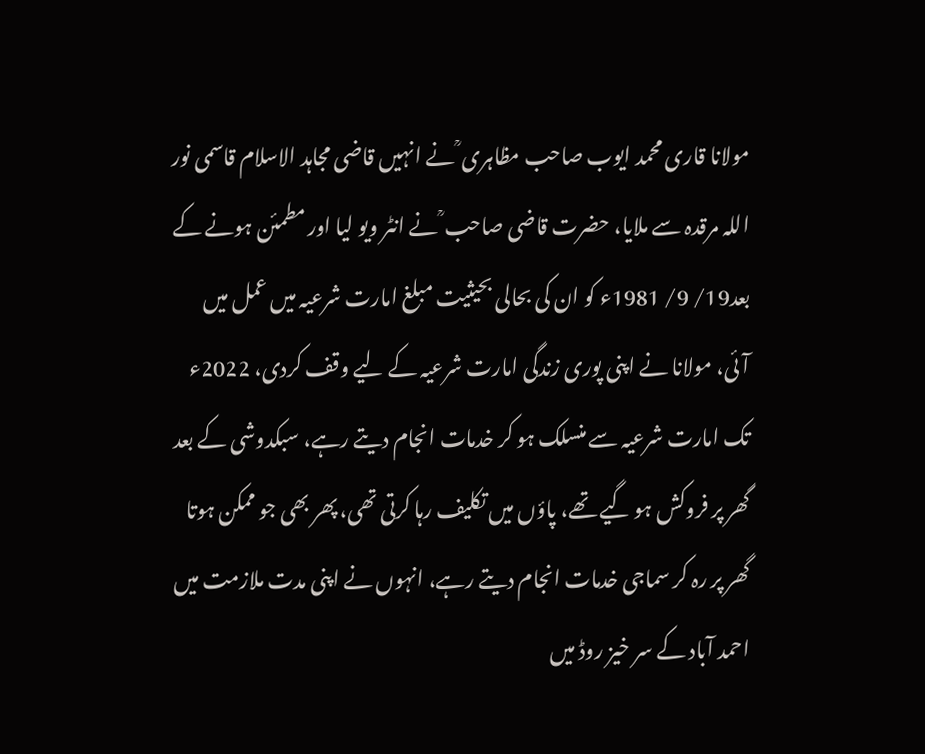مولانا قاری محمد ایوب صاحب مظاہری ؒ نے انہیں قاضی مجاہد الاسلام قاسمی نور اللہ مرقدہ سے ملایا، حضرت قاضی صاحب ؒ نے انٹر ویو لیا اور مطمئن ہونے کے بعد19/ 9/ 1981ء کو ان کی بحالی بحیثیت مبلغ امارت شرعیہ میں عمل میں آئی، مولانا نے اپنی پوری زندگی امارت شرعیہ کے لیے وقف کردی، 2022ء تک امارت شرعیہ سے منسلک ہو کر خدمات انجام دیتے رہے، سبکدوشی کے بعد گھر پر فروکش ہو گیے تھے، پاؤں میں تکلیف رہا کرتی تھی، پھر بھی جو ممکن ہوتا گھر پر رہ کر سماجی خدمات انجام دیتے رہے، انہوں نے اپنی مدت ملازمت میں احمد آباد کے سر خیز روڈ میں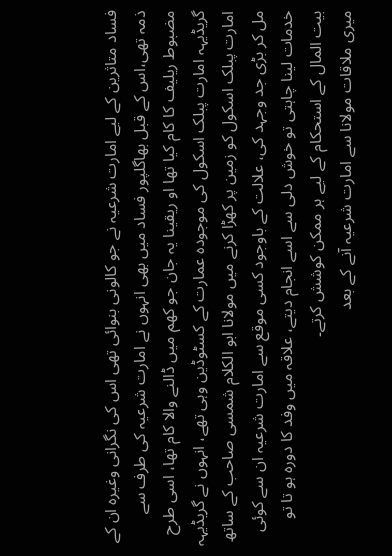فساد متاثرین کے لیے امارت شرعیہ نے جو کالونی بنوائی تھی اس کی نگرانی وغیرہ ان کے ذمہ تھی،اس کے قبل بھاگلپور فساد میں بھی انہوں نے امارت شرعیہ کی طرف سے مضبوط ریلیف کا کام کیا تھا او ریقینا یہ جان جو کھم میں ڈالنے والا کام تھا، اسی طرح گریڈیہہ امارت پبلک اسکول کی موجودہ عمارت کے کسٹوڈین وہی تھے، انہوں نے گریڈیہہ امارت پبلک اسکول کو زمین پر کھڑا کرنے میں مولانا ابو الکلام شمسی صاحب کے ساتھ مل کر بڑی جد وجہد کی، علالت کے باوجود کسی موقع سے امارت شرعیہ ان سے کوئی خدمات لینا چاہتی تو خوش دلی سے اسے انجام دیتے، علاقہ میں وفد کا دورہ ہو تا تو بیت المال کے استحکام کے لیے ہر ممکن کوشش کرتے۔
میری ملاقات مولانا سے امارت شرعیہ آنے کے بعد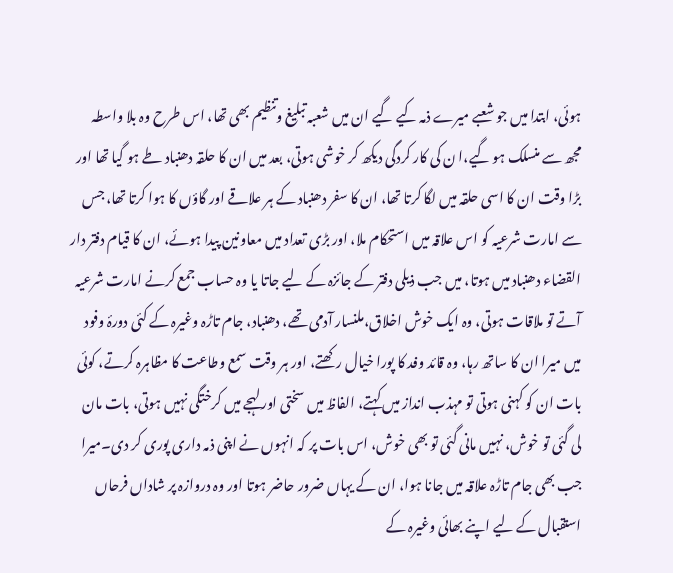ہوئی، ابتدا میں جو شعبے میرے ذمہ کیے گیے ان میں شعبہ تبلیغ وتنظیم بھی تھا، اس طرح وہ بلا واسطہ مجھ سے منسلک ہو گیے،ا ن کی کار کردگی دیکھ کر خوشی ہوتی، بعد میں ان کا حلقہ دھنباد طے ہو گیا تھا اور بڑا وقت ان کا اسی حلقہ میں لگا کرتا تھا، ان کا سفر دھنباد کے ہر علاقے اور گاؤں کا ہوا کرتا تھا، جس سے امارت شرعیہ کو اس علاقہ میں استحکام ملا، اور بڑی تعداد میں معاونین پیدا ہوئے، ان کا قیام دفتر دار القضاء دھنباد میں ہوتا، میں جب ذیلی دفتر کے جائزہ کے لیے جاتا یا وہ حساب جمع کرنے امارت شرعیہ آتے تو ملاقات ہوتی، وہ ایک خوش اخلاق،ملنسار آدمی تھے، دھنباد، جام تاڑہ وغیرہ کے کئی دورۂ وفود میں میرا ان کا ساتھ رہا، وہ قائد وفد کا پورا خیال رکھتے، اور ہر وقت سمع وطاعت کا مظاہرہ کرتے، کوئی بات ان کو کہنی ہوتی تو مہذب انداز میں کہتے، الفاظ میں سختی اور لہجے میں کرختگی نہیں ہوتی، بات مان لی گئی تو خوش، نہیں مانی گئی تو بھی خوش، اس بات پر کہ انہوں نے اپنی ذمہ داری پوری کر دی۔میرا جب بھی جام تاڑہ علاقہ میں جانا ہوا، ان کے یہاں ضرور حاضر ہوتا اور وہ دروازہ پر شاداں فرحاں استقبال کے لیے اپنے بھائی وغیرہ کے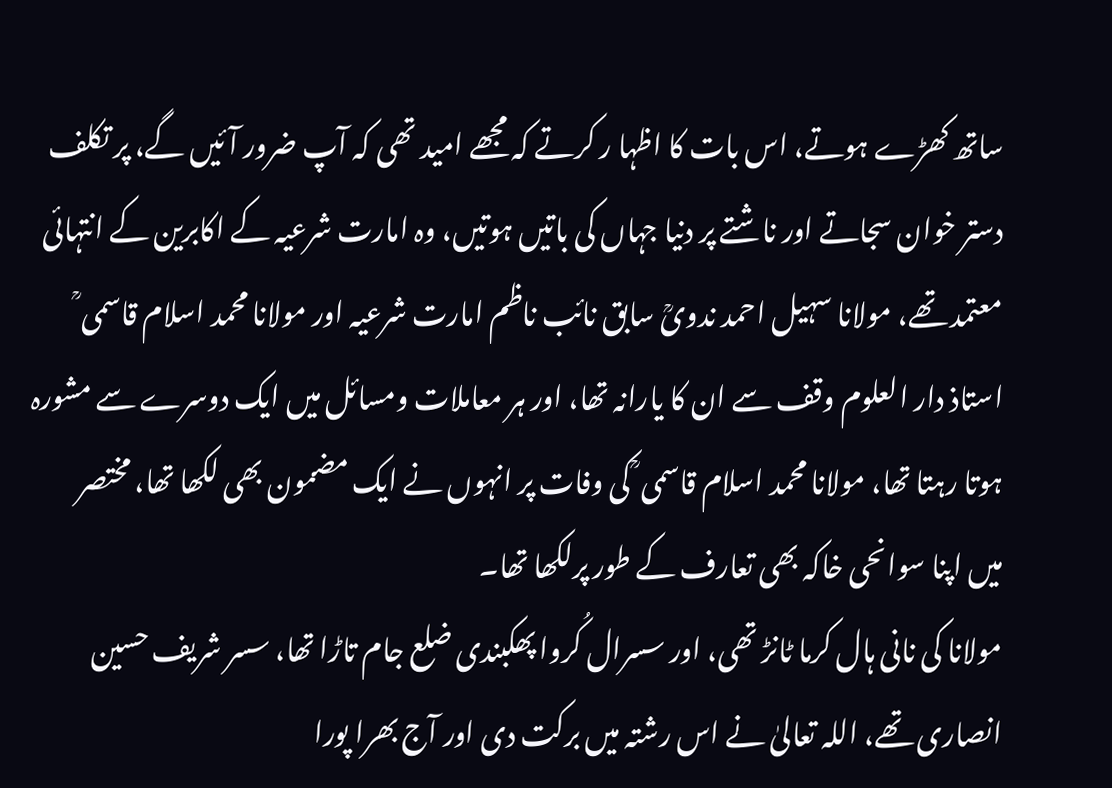ساتھ کھڑے ہوتے، اس بات کا اظہا ر کرتے کہ مجھے امید تھی کہ آپ ضرور آئیں گے، پر تکلف دستر خوان سجاتے اور ناشتے پر دنیا جہاں کی باتیں ہوتیں، وہ امارت شرعیہ کے اکابرین کے انتہائی معتمد تھے، مولانا سہیل احمد ندویؒ سابق نائب ناظم امارت شرعیہ اور مولانا محمد اسلام قاسمی ؒ استاذ دار العلوم وقف سے ان کا یارانہ تھا، اور ہر معاملات ومسائل میں ایک دوسرے سے مشورہ ہوتا رہتا تھا، مولانا محمد اسلام قاسمی ؒ کی وفات پر انہوں نے ایک مضمون بھی لکھا تھا، مختصر میں اپنا سوانحی خاکہ بھی تعارف کے طور پرلکھا تھا۔
مولانا کی نانی ہال کرما ٹانڑ تھی، اور سسرال کُروا پھکبندی ضلع جام تاڑا تھا، سسر شریف حسین انصاری تھے، اللہ تعالیٰ نے اس رشتہ میں برکت دی اور آج بھرا پورا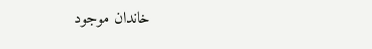خاندان موجود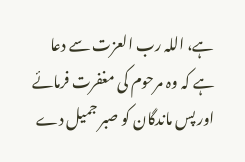ہے، اللہ رب العزت سے دعا ہے کہ وہ مرحوم کی مغفرت فرمائے اور پس ماندگان کو صبر جمیل دے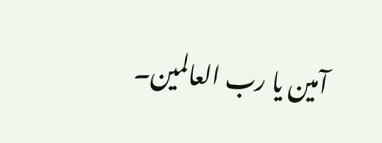آمین یا رب العالمین۔